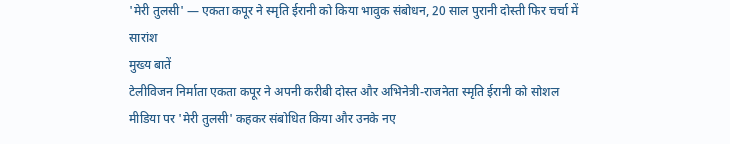'मेरी तुलसी' — एकता कपूर ने स्मृति ईरानी को किया भावुक संबोधन, 20 साल पुरानी दोस्ती फिर चर्चा में
सारांश
मुख्य बातें
टेलीविजन निर्माता एकता कपूर ने अपनी करीबी दोस्त और अभिनेत्री-राजनेता स्मृति ईरानी को सोशल मीडिया पर 'मेरी तुलसी' कहकर संबोधित किया और उनके नए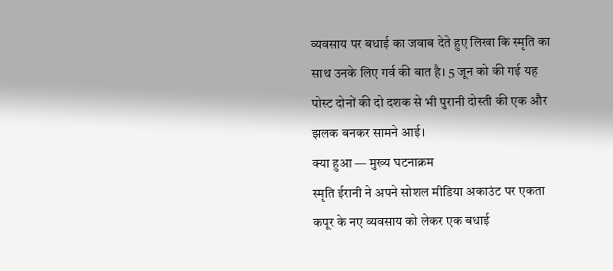व्यवसाय पर बधाई का जवाब देते हुए लिखा कि स्मृति का साथ उनके लिए गर्व की बात है। 5 जून को की गई यह पोस्ट दोनों की दो दशक से भी पुरानी दोस्ती की एक और झलक बनकर सामने आई।
क्या हुआ — मुख्य घटनाक्रम
स्मृति ईरानी ने अपने सोशल मीडिया अकाउंट पर एकता कपूर के नए व्यवसाय को लेकर एक बधाई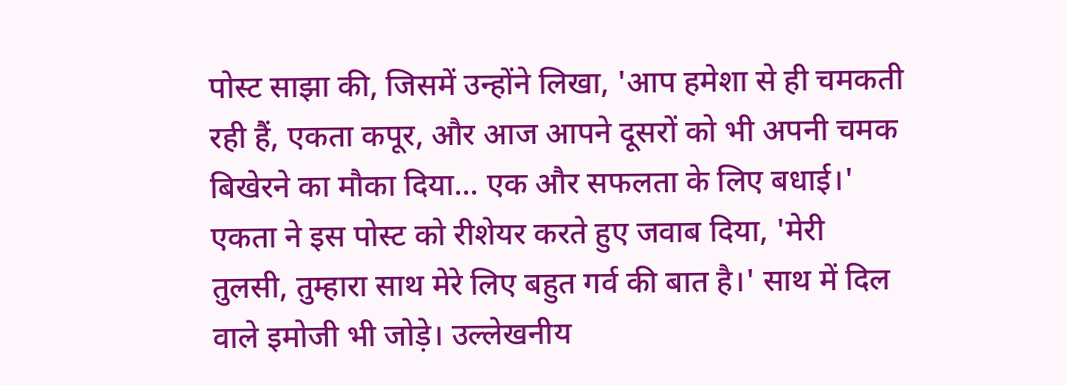पोस्ट साझा की, जिसमें उन्होंने लिखा, 'आप हमेशा से ही चमकती रही हैं, एकता कपूर, और आज आपने दूसरों को भी अपनी चमक बिखेरने का मौका दिया... एक और सफलता के लिए बधाई।'
एकता ने इस पोस्ट को रीशेयर करते हुए जवाब दिया, 'मेरी तुलसी, तुम्हारा साथ मेरे लिए बहुत गर्व की बात है।' साथ में दिल वाले इमोजी भी जोड़े। उल्लेखनीय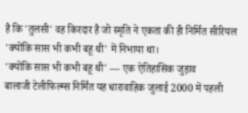है कि 'तुलसी' वह किरदार है जो स्मृति ने एकता की ही निर्मित सीरियल 'क्योंकि सास भी कभी बहू थी' में निभाया था।
'क्योंकि सास भी कभी बहू थी' — एक ऐतिहासिक जुड़ाव
बालाजी टेलीफिल्म्स निर्मित यह धारावाहिक जुलाई 2000 में पहली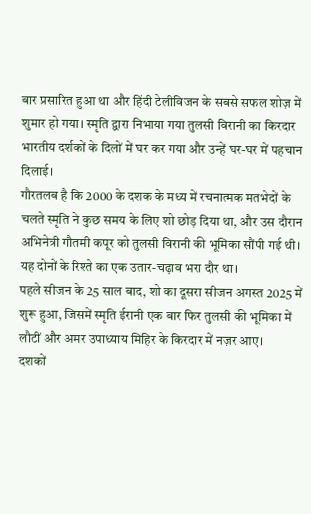बार प्रसारित हुआ था और हिंदी टेलीविजन के सबसे सफल शोज़ में शुमार हो गया। स्मृति द्वारा निभाया गया तुलसी विरानी का किरदार भारतीय दर्शकों के दिलों में घर कर गया और उन्हें घर-घर में पहचान दिलाई।
गौरतलब है कि 2000 के दशक के मध्य में रचनात्मक मतभेदों के चलते स्मृति ने कुछ समय के लिए शो छोड़ दिया था, और उस दौरान अभिनेत्री गौतमी कपूर को तुलसी विरानी की भूमिका सौंपी गई थी। यह दोनों के रिश्ते का एक उतार-चढ़ाव भरा दौर था।
पहले सीजन के 25 साल बाद, शो का दूसरा सीजन अगस्त 2025 में शुरू हुआ, जिसमें स्मृति ईरानी एक बार फिर तुलसी की भूमिका में लौटीं और अमर उपाध्याय मिहिर के किरदार में नज़र आए।
दशकों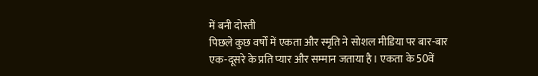में बनी दोस्ती
पिछले कुछ वर्षों में एकता और स्मृति ने सोशल मीडिया पर बार-बार एक-दूसरे के प्रति प्यार और सम्मान जताया है। एकता के 50वें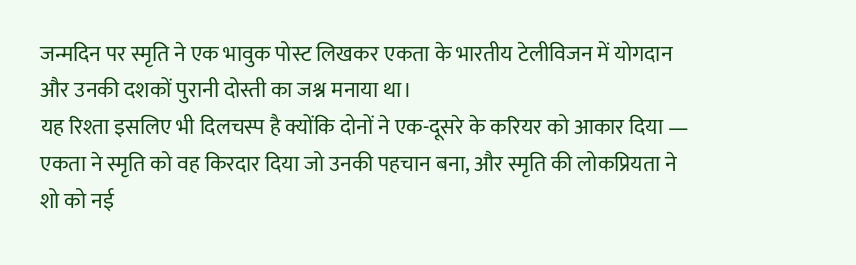जन्मदिन पर स्मृति ने एक भावुक पोस्ट लिखकर एकता के भारतीय टेलीविजन में योगदान और उनकी दशकों पुरानी दोस्ती का जश्न मनाया था।
यह रिश्ता इसलिए भी दिलचस्प है क्योंकि दोनों ने एक-दूसरे के करियर को आकार दिया — एकता ने स्मृति को वह किरदार दिया जो उनकी पहचान बना, और स्मृति की लोकप्रियता ने शो को नई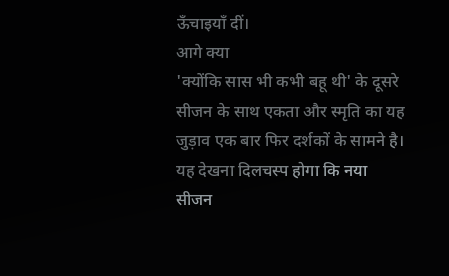ऊँचाइयाँ दीं।
आगे क्या
'क्योंकि सास भी कभी बहू थी' के दूसरे सीजन के साथ एकता और स्मृति का यह जुड़ाव एक बार फिर दर्शकों के सामने है। यह देखना दिलचस्प होगा कि नया सीजन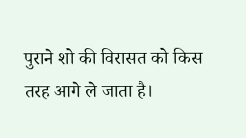पुराने शो की विरासत को किस तरह आगे ले जाता है।